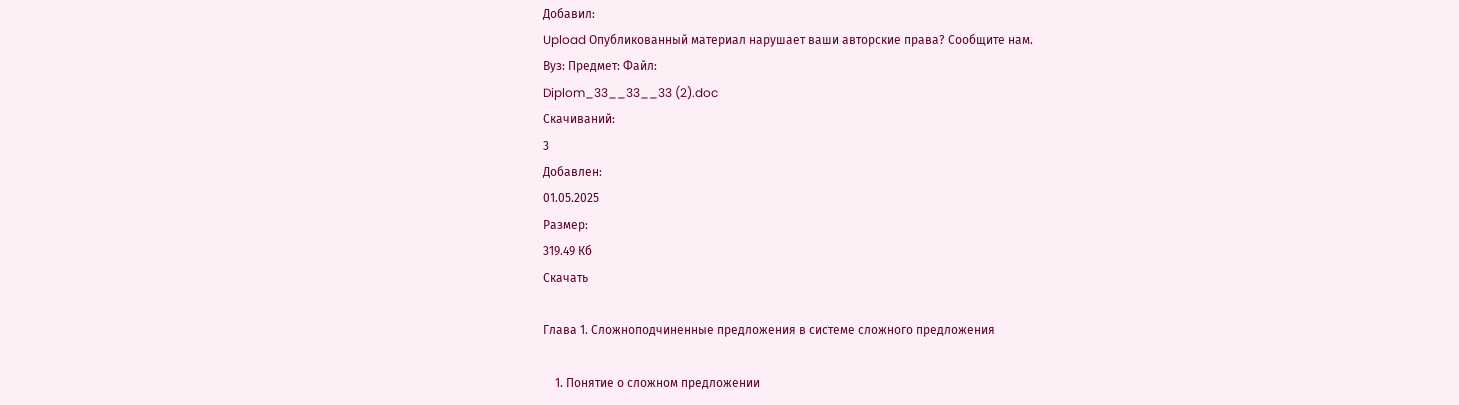Добавил:
Upload Опубликованный материал нарушает ваши авторские права? Сообщите нам.
Вуз: Предмет: Файл:
Diplom_33__33__33 (2).doc
Скачиваний:
3
Добавлен:
01.05.2025
Размер:
319.49 Кб
Скачать

Глава 1. Сложноподчиненные предложения в системе сложного предложения

    1. Понятие о сложном предложении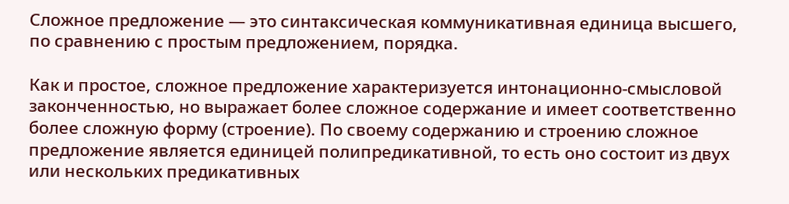Сложное предложение — это синтаксическая коммуникативная единица высшего, по сравнению с простым предложением, порядка.

Как и простое, сложное предложение характеризуется интонационно-смысловой законченностью, но выражает более сложное содержание и имеет соответственно более сложную форму (строение). По своему содержанию и строению сложное предложение является единицей полипредикативной, то есть оно состоит из двух или нескольких предикативных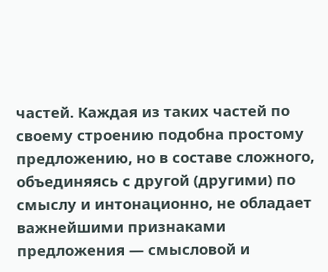частей. Каждая из таких частей по своему строению подобна простому предложению, но в составе сложного, объединяясь с другой (другими) по смыслу и интонационно, не обладает важнейшими признаками предложения — смысловой и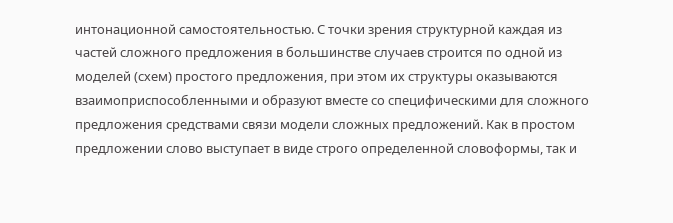интонационной самостоятельностью. С точки зрения структурной каждая из частей сложного предложения в большинстве случаев строится по одной из моделей (схем) простого предложения, при этом их структуры оказываются взаимоприспособленными и образуют вместе со специфическими для сложного предложения средствами связи модели сложных предложений. Как в простом предложении слово выступает в виде строго определенной словоформы, так и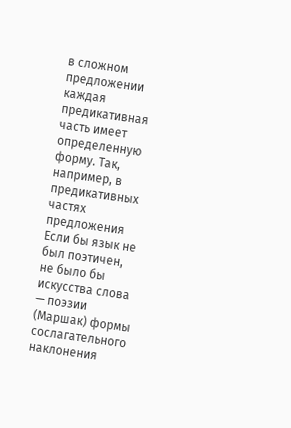в сложном предложении каждая предикативная часть имеет определенную форму. Так, например, в предикативных частях предложения Если бы язык не был поэтичен, не было бы искусства слова — поэзии (Маршак) формы сослагательного наклонения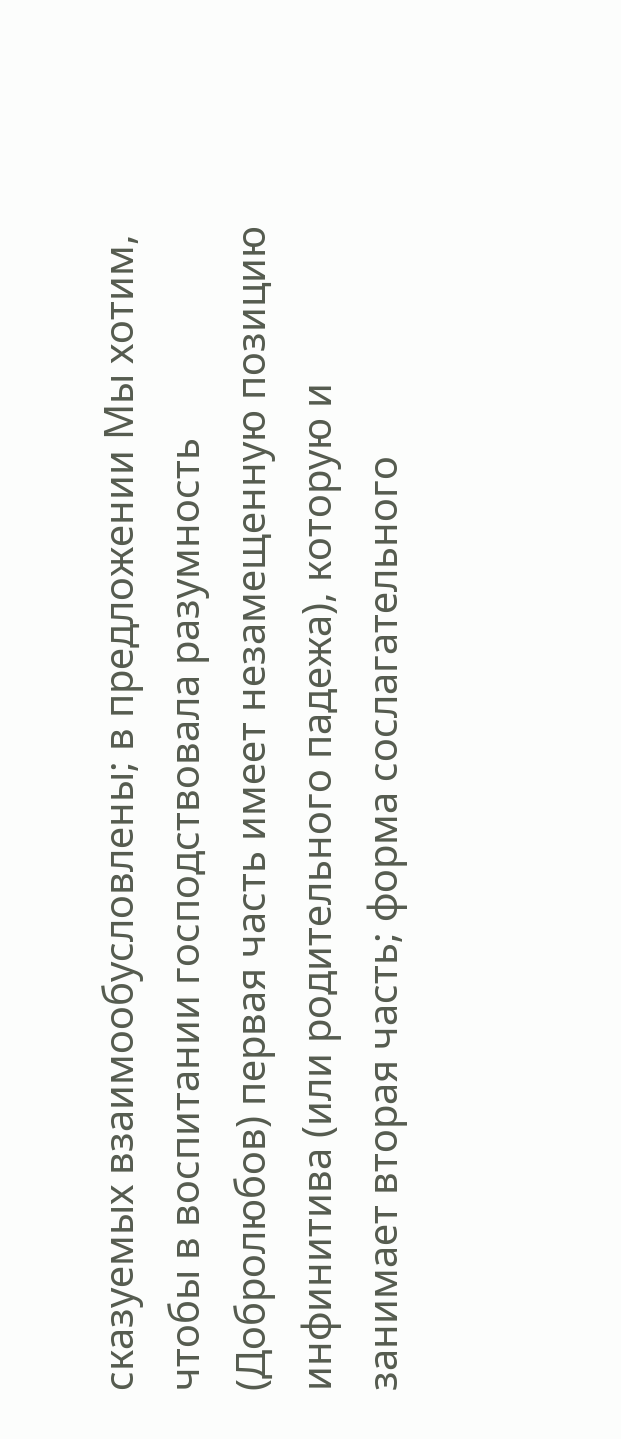сказуемых взаимообусловлены; в предложении Мы хотим, чтобы в воспитании господствовала разумность (Добролюбов) первая часть имеет незамещенную позицию инфинитива (или родительного падежа), которую и занимает вторая часть; форма сослагательного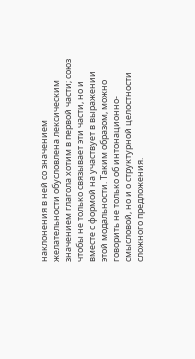наклонения в ней со значением желательности обусловлена лексическим значением глагола хотим в первой части; союз чтобы не только связывает эти части, но и вместе с формой на участвует в выражении этой модальности. Таким образом, можно говорить не только об интонационно-смысловой, но и о структурной целостности сложного предложения.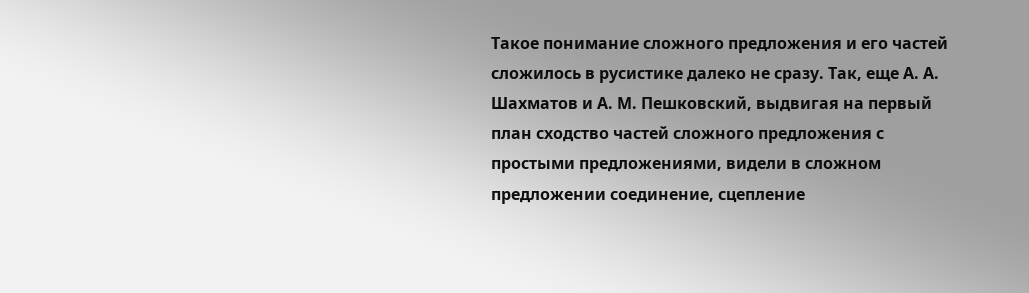Такое понимание сложного предложения и его частей сложилось в русистике далеко не сразу. Так, еще А. А. Шахматов и А. М. Пешковский, выдвигая на первый план сходство частей сложного предложения с простыми предложениями, видели в сложном предложении соединение, сцепление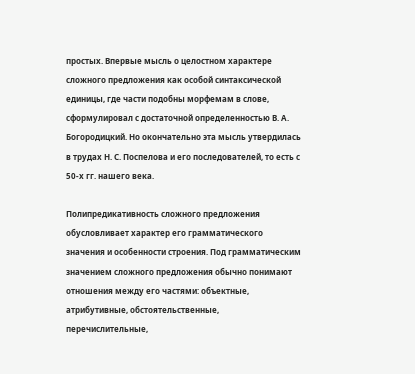простых. Впервые мысль о целостном характере сложного предложения как особой синтаксической единицы, где части подобны морфемам в слове, сформулировал с достаточной определенностью В. А. Богородицкий. Но окончательно эта мысль утвердилась в трудах Н. С. Поспелова и его последователей, то есть с 50-х гг. нашего века.

Полипредикативность сложного предложения обусловливает характер его грамматического значения и особенности строения. Под грамматическим значением сложного предложения обычно понимают отношения между его частями: объектные, атрибутивные, обстоятельственные, перечислительные,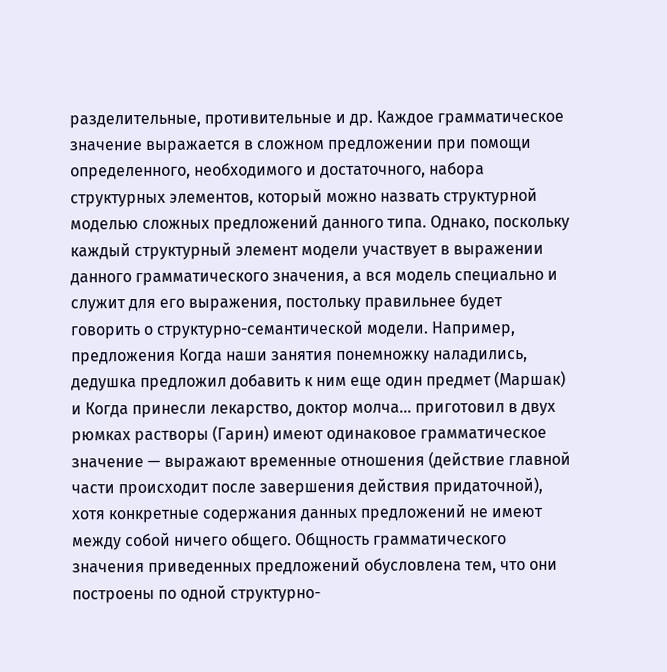разделительные, противительные и др. Каждое грамматическое значение выражается в сложном предложении при помощи определенного, необходимого и достаточного, набора структурных элементов, который можно назвать структурной моделью сложных предложений данного типа. Однако, поскольку каждый структурный элемент модели участвует в выражении данного грамматического значения, а вся модель специально и служит для его выражения, постольку правильнее будет говорить о структурно-семантической модели. Например, предложения Когда наши занятия понемножку наладились, дедушка предложил добавить к ним еще один предмет (Маршак) и Когда принесли лекарство, доктор молча... приготовил в двух рюмках растворы (Гарин) имеют одинаковое грамматическое значение — выражают временные отношения (действие главной части происходит после завершения действия придаточной), хотя конкретные содержания данных предложений не имеют между собой ничего общего. Общность грамматического значения приведенных предложений обусловлена тем, что они построены по одной структурно-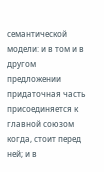семантической модели: и в том и в другом предложении придаточная часть присоединяется к главной союзом когда, стоит перед ней; и в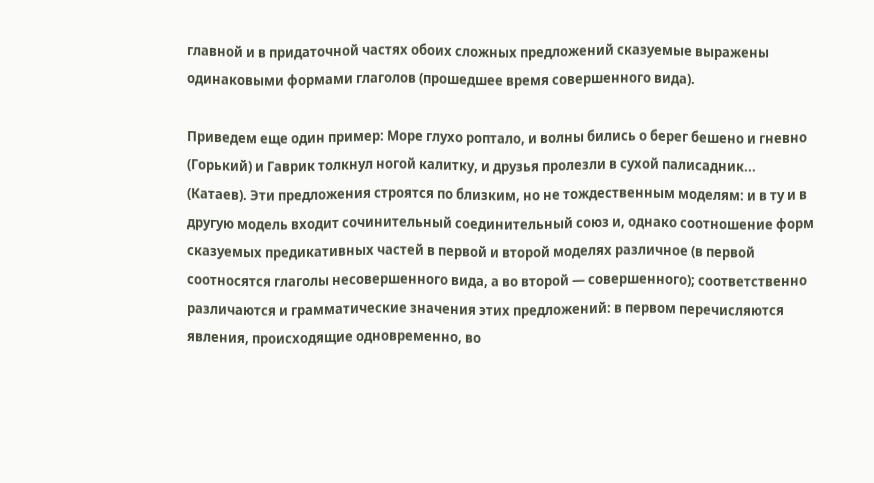главной и в придаточной частях обоих сложных предложений сказуемые выражены одинаковыми формами глаголов (прошедшее время совершенного вида).

Приведем еще один пример: Море глухо роптало, и волны бились о берег бешено и гневно (Горький) и Гаврик толкнул ногой калитку, и друзья пролезли в сухой палисадник... (Катаев). Эти предложения строятся по близким, но не тождественным моделям: и в ту и в другую модель входит сочинительный соединительный союз и, однако соотношение форм сказуемых предикативных частей в первой и второй моделях различное (в первой соотносятся глаголы несовершенного вида, а во второй — совершенного); соответственно различаются и грамматические значения этих предложений: в первом перечисляются явления, происходящие одновременно, во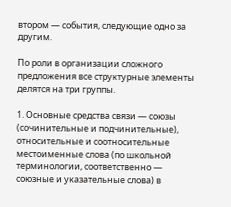втором — события, следующие одно за другим.

По роли в организации сложного предложения все структурные элементы делятся на три группы.

1. Основные средства связи — союзы (сочинительные и подчинительные), относительные и соотносительные местоименные слова (по школьной терминологии, соответственно — союзные и указательные слова) в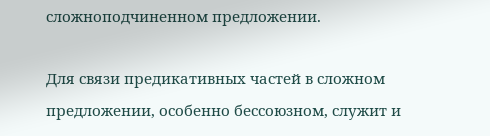сложноподчиненном предложении.

Для связи предикативных частей в сложном предложении, особенно бессоюзном, служит и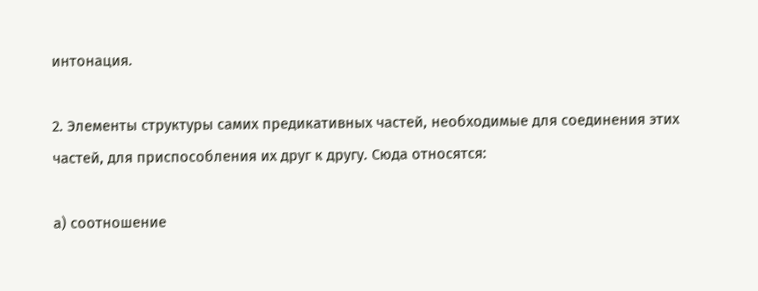интонация.

2. Элементы структуры самих предикативных частей, необходимые для соединения этих частей, для приспособления их друг к другу. Сюда относятся:

а) соотношение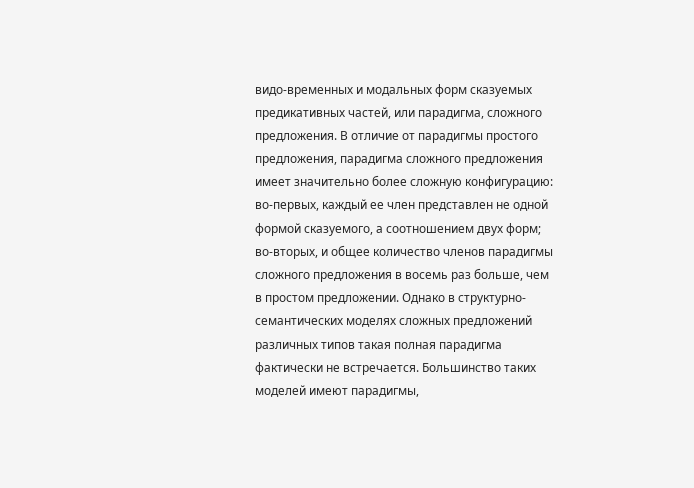видо-временных и модальных форм сказуемых предикативных частей, или парадигма, сложного предложения. В отличие от парадигмы простого предложения, парадигма сложного предложения имеет значительно более сложную конфигурацию: во-первых, каждый ее член представлен не одной формой сказуемого, а соотношением двух форм; во-вторых, и общее количество членов парадигмы сложного предложения в восемь раз больше, чем в простом предложении. Однако в структурно-семантических моделях сложных предложений различных типов такая полная парадигма фактически не встречается. Большинство таких моделей имеют парадигмы,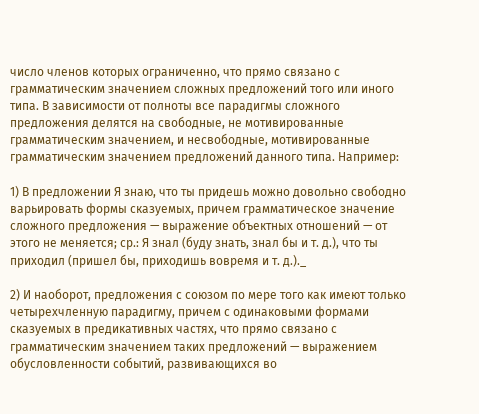число членов которых ограниченно, что прямо связано с грамматическим значением сложных предложений того или иного типа. В зависимости от полноты все парадигмы сложного предложения делятся на свободные, не мотивированные грамматическим значением, и несвободные, мотивированные грамматическим значением предложений данного типа. Например:

1) В предложении Я знаю, что ты придешь можно довольно свободно варьировать формы сказуемых, причем грамматическое значение сложного предложения — выражение объектных отношений — от этого не меняется; ср.: Я знал (буду знать, знал бы и т. д.), что ты приходил (пришел бы, приходишь вовремя и т. д.)._

2) И наоборот, предложения с союзом по мере того как имеют только четырехчленную парадигму, причем с одинаковыми формами сказуемых в предикативных частях, что прямо связано с грамматическим значением таких предложений — выражением обусловленности событий, развивающихся во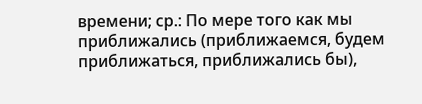времени; ср.: По мере того как мы приближались (приближаемся, будем приближаться, приближались бы),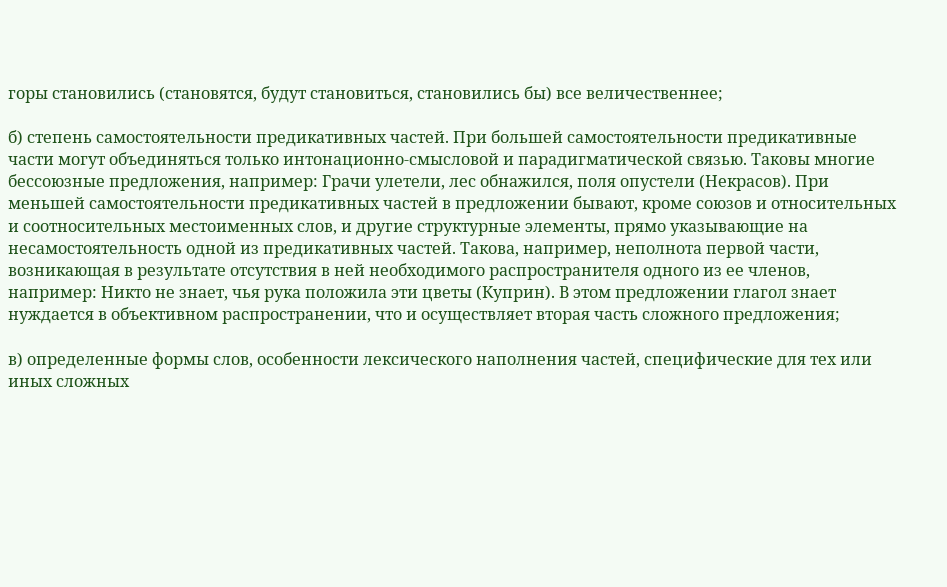горы становились (становятся, будут становиться, становились бы) все величественнее;

б) степень самостоятельности предикативных частей. При большей самостоятельности предикативные части могут объединяться только интонационно-смысловой и парадигматической связью. Таковы многие бессоюзные предложения, например: Грачи улетели, лес обнажился, поля опустели (Некрасов). При меньшей самостоятельности предикативных частей в предложении бывают, кроме союзов и относительных и соотносительных местоименных слов, и другие структурные элементы, прямо указывающие на несамостоятельность одной из предикативных частей. Такова, например, неполнота первой части, возникающая в результате отсутствия в ней необходимого распространителя одного из ее членов, например: Никто не знает, чья рука положила эти цветы (Куприн). В этом предложении глагол знает нуждается в объективном распространении, что и осуществляет вторая часть сложного предложения;

в) определенные формы слов, особенности лексического наполнения частей, специфические для тех или иных сложных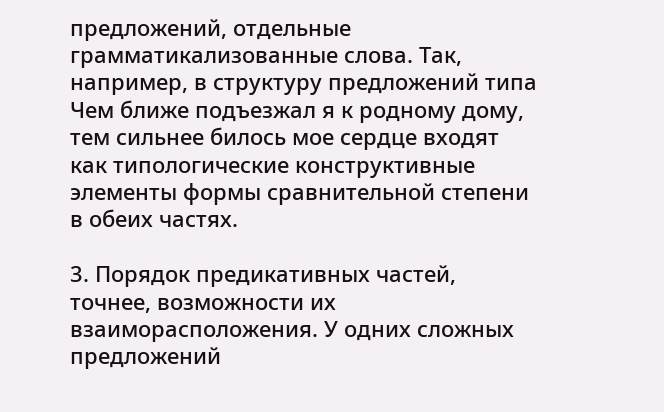предложений, отдельные грамматикализованные слова. Так, например, в структуру предложений типа Чем ближе подъезжал я к родному дому, тем сильнее билось мое сердце входят как типологические конструктивные элементы формы сравнительной степени в обеих частях.

3. Порядок предикативных частей, точнее, возможности их взаиморасположения. У одних сложных предложений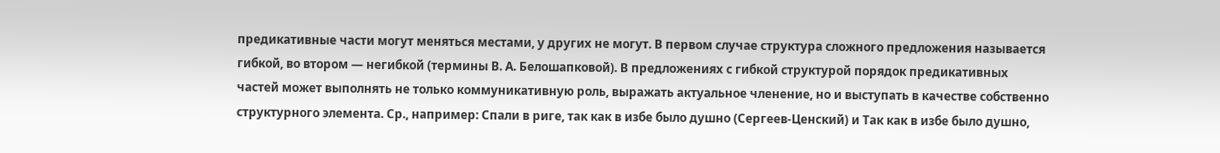предикативные части могут меняться местами, у других не могут. В первом случае структура сложного предложения называется гибкой, во втором — негибкой (термины В. А. Белошапковой). В предложениях с гибкой структурой порядок предикативных частей может выполнять не только коммуникативную роль, выражать актуальное членение, но и выступать в качестве собственно структурного элемента. Ср., например: Спали в риге, так как в избе было душно (Сергеев-Ценский) и Так как в избе было душно,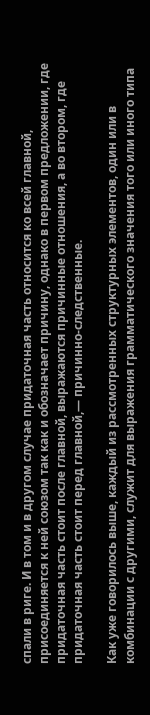спали в риге. И в том и в другом случае придаточная часть относится ко всей главной, присоединяется к ней союзом так как и обозначает причину, однако в первом предложении, где придаточная часть стоит после главной, выражаются причинные отношения, а во втором, где придаточная часть стоит перед главной,— причинно-следственные.

Как уже говорилось выше, каждый из рассмотренных структурных элементов, один или в комбинации с другими, служит для выражения грамматического значения того или иного типа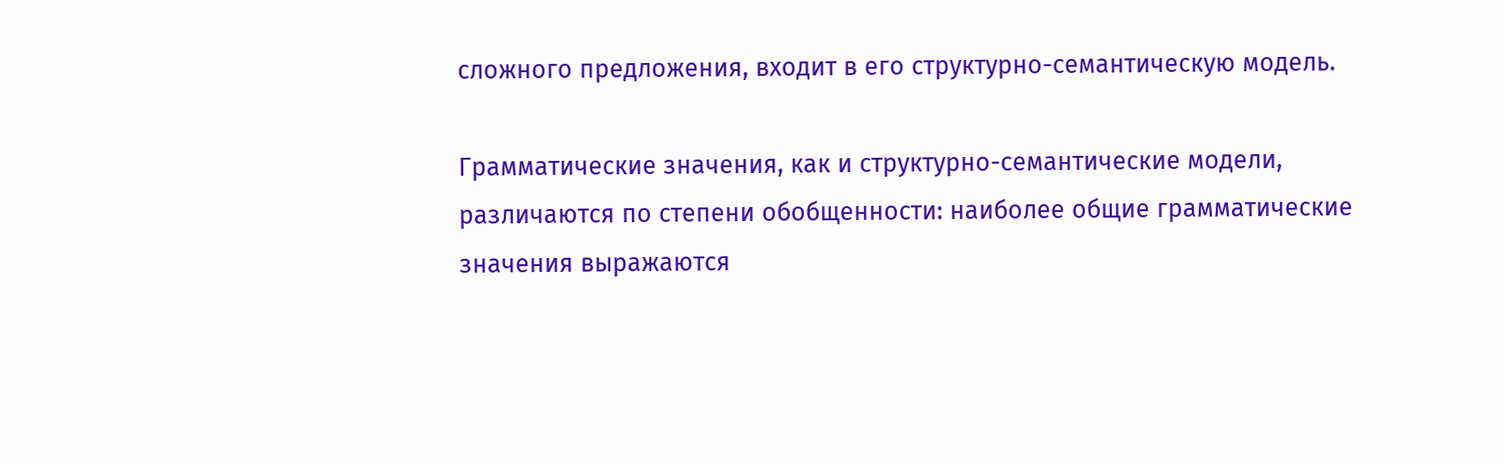сложного предложения, входит в его структурно-семантическую модель.

Грамматические значения, как и структурно-семантические модели, различаются по степени обобщенности: наиболее общие грамматические значения выражаются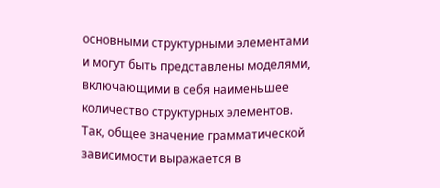основными структурными элементами и могут быть представлены моделями, включающими в себя наименьшее количество структурных элементов. Так, общее значение грамматической зависимости выражается в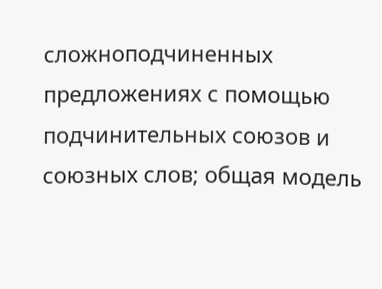сложноподчиненных предложениях с помощью подчинительных союзов и союзных слов; общая модель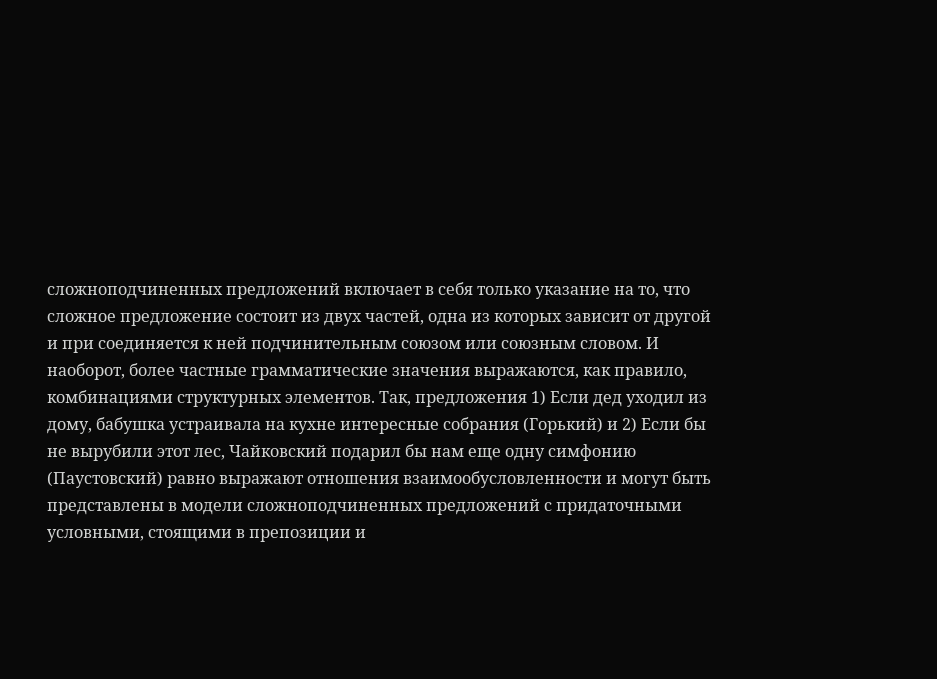сложноподчиненных предложений включает в себя только указание на то, что сложное предложение состоит из двух частей, одна из которых зависит от другой и при соединяется к ней подчинительным союзом или союзным словом. И наоборот, более частные грамматические значения выражаются, как правило, комбинациями структурных элементов. Так, предложения 1) Если дед уходил из дому, бабушка устраивала на кухне интересные собрания (Горький) и 2) Если бы не вырубили этот лес, Чайковский подарил бы нам еще одну симфонию (Паустовский) равно выражают отношения взаимообусловленности и могут быть представлены в модели сложноподчиненных предложений с придаточными условными, стоящими в препозиции и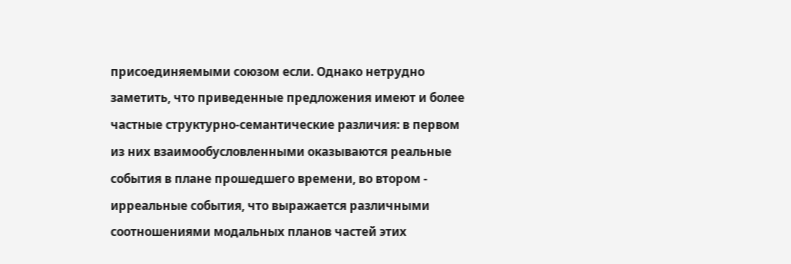присоединяемыми союзом если. Однако нетрудно заметить, что приведенные предложения имеют и более частные структурно-семантические различия: в первом из них взаимообусловленными оказываются реальные события в плане прошедшего времени, во втором - ирреальные события, что выражается различными соотношениями модальных планов частей этих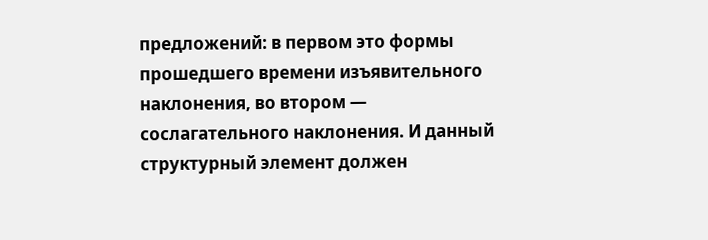предложений: в первом это формы прошедшего времени изъявительного наклонения, во втором — сослагательного наклонения. И данный структурный элемент должен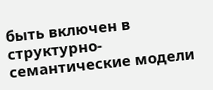быть включен в структурно-семантические модели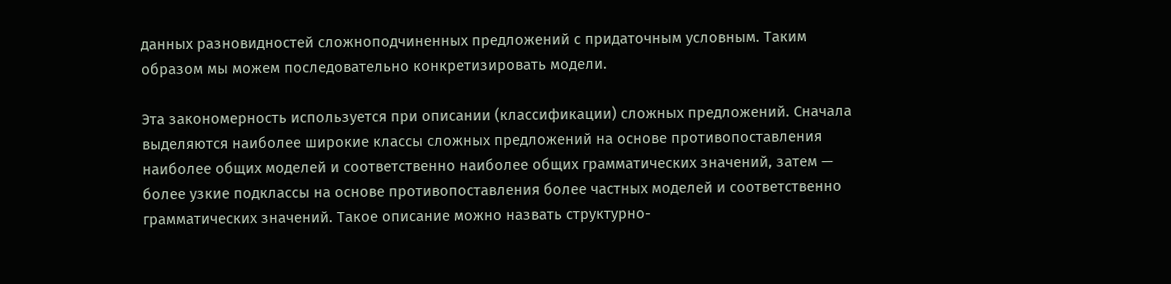данных разновидностей сложноподчиненных предложений с придаточным условным. Таким образом мы можем последовательно конкретизировать модели.

Эта закономерность используется при описании (классификации) сложных предложений. Сначала выделяются наиболее широкие классы сложных предложений на основе противопоставления наиболее общих моделей и соответственно наиболее общих грамматических значений, затем — более узкие подклассы на основе противопоставления более частных моделей и соответственно грамматических значений. Такое описание можно назвать структурно-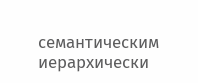семантическим иерархически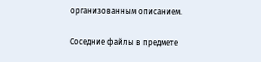организованным описанием.

Соседние файлы в предмете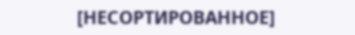[НЕСОРТИРОВАННОЕ]